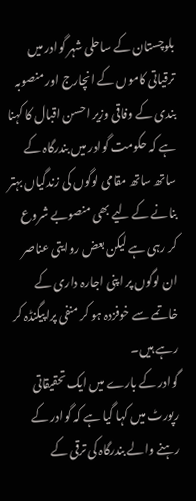بلوچستان کے ساحلی شہر گوادر میں ترقیاتی کاموں کے انچارج اور منصوبہ بندی کے وفاقی وزیر احسن اقبال کا کہنا ہے کہ حکومت گوادر میں بندرگاہ کے ساتھ ساتھ مقامی لوگوں کی زندگیاں بہتر بنانے کے لیے بھی منصوبے شروع کر رہی ہے لیکن بعض روایتی عناصر ان لوگوں پر اپنی اجارہ داری کے خاتمے سے خوفزدہ ہو کر منفی پراپیگنڈہ کر رہے ہیں۔
گوادر کے بارے میں ایک تحقیقاتی رپورٹ میں کہا گیا ہے کہ گوادر کے رہنے والے بندرگاہ کی ترقی کے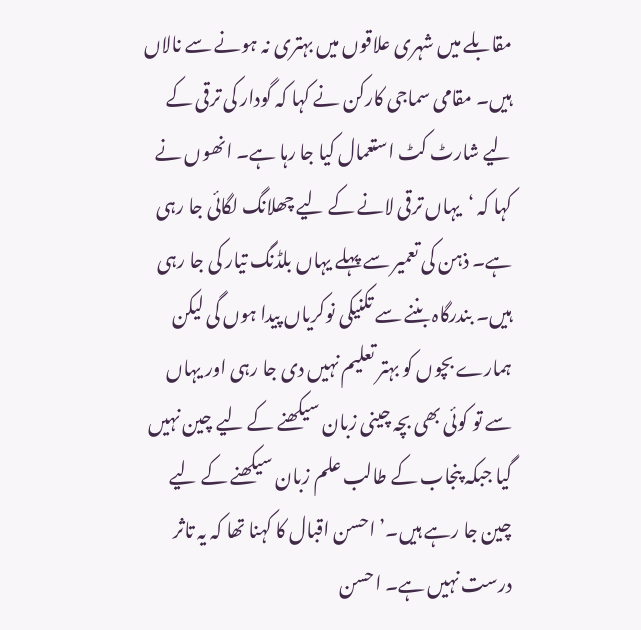مقابلے میں شہری علاقوں میں بہتری نہ ہونے سے نالاں ہیں۔ مقامی سماجی کارکن نے کہا کہ گودار کی ترقی کے لیے شارٹ کٹ استعمال کیا جا رہا ہے۔ انھوں نے کہا کہ ‘یہاں ترقی لانے کے لیے چھلانگ لگائی جا رہی ہے۔ ذہن کی تعمیر سے پہلے یہاں بلڈنگ تیار کی جا رہی ہیں۔ بندرگاہ بننے سے تکنیکی نوکریاں پیدا ہوں گی لیکن ہمارے بچوں کو بہتر تعلیم نہیں دی جا رہی اور یہاں سے تو کوئی بھی بچہ چینی زبان سیکھنے کے لیے چین نہیں گیا جبکہ پنجاب کے طالب علم زبان سیکھنے کے لیے چین جا رہے ہیں۔’ احسن اقبال کا کہنا تھا کہ یہ تاثر درست نہیں ہے۔ احسن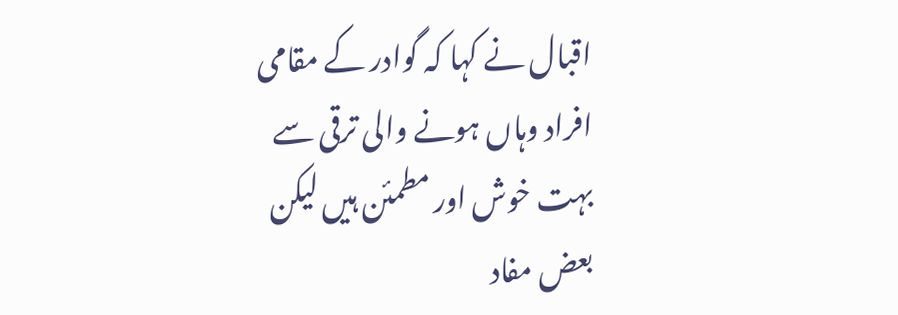اقبال نے کہا کہ گوادر کے مقامی افراد وہاں ہونے والی ترقی سے بہت خوش اور مطمئن ہیں لیکن بعض مفاد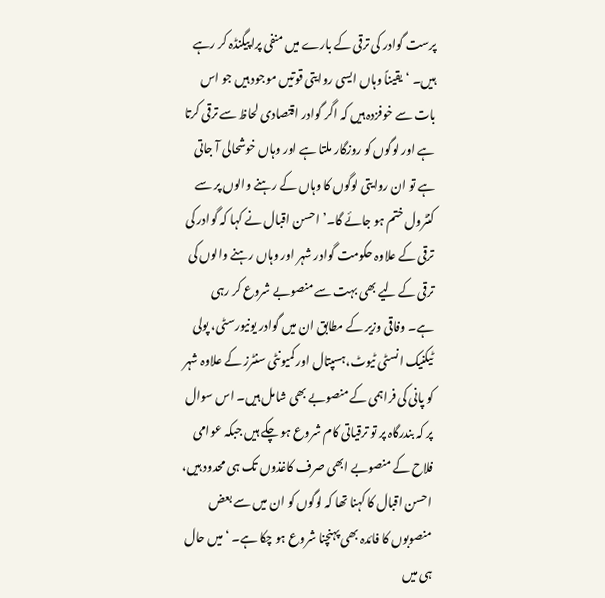پرست گوادر کی ترقی کے بارے میں منفی پراپیگنڈہ کر رہے ہیں۔ ‘یقیناً وہاں ایسی روایتی قوتیں موجود ہیں جو اس بات سے خوفزدہ ہیں کہ اگر گوادر اقتصادی لحاظ سے ترقی کرتا ہے اور لوگوں کو روزگار ملتا ہے اور وہاں خوشحالی آ جاتی ہے تو ان روایتی لوگوں کا وہاں کے رہنے والوں پر سے کنٹرول ختم ہو جائے گا۔’ احسن اقبال نے کہا کہ گوادر کی ترقی کے علاوہ حکومت گوادر شہر اور وہاں رہنے والوں کی ترقی کے لیے بھی بہت سے منصوبے شروع کر رہی ہے۔ وفاقی وزیر کے مطابق ان میں گوادر یونیورسٹی، پولی ٹیکنیک انسٹی ٹیوٹ،ہسپتال اور کمیونٹی سنٹرز کے علاوہ شہر کو پانی کی فراہمی کے منصوبے بھی شامل ہیں۔ اس سوال پر کہ بندرگاہ پر تو ترقیاتی کام شروع ہو چکے ہیں جبکہ عوامی فلاح کے منصوبے ابھی صرف کاغذوں تک ہی محدود ہیں، احسن اقبال کا کہنا تھا کہ لوگوں کو ان میں سے بعض منصوبوں کا فائدہ بھی پہنچنا شروع ہو چکا ہے۔ ‘میں حال ہی میں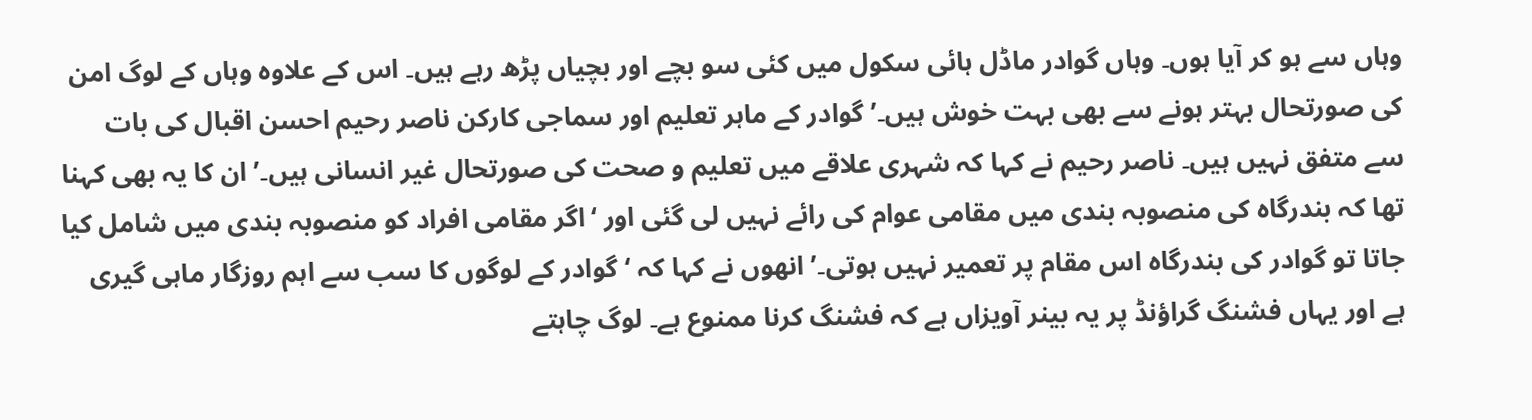وہاں سے ہو کر آیا ہوں۔ وہاں گوادر ماڈل ہائی سکول میں کئی سو بچے اور بچیاں پڑھ رہے ہیں۔ اس کے علاوہ وہاں کے لوگ امن کی صورتحال بہتر ہونے سے بھی بہت خوش ہیں۔’ گوادر کے ماہر تعلیم اور سماجی کارکن ناصر رحیم احسن اقبال کی بات سے متفق نہیں ہیں۔ ناصر رحیم نے کہا کہ شہری علاقے میں تعلیم و صحت کی صورتحال غیر انسانی ہیں۔’ ان کا یہ بھی کہنا تھا کہ بندرگاہ کی منصوبہ بندی میں مقامی عوام کی رائے نہیں لی گئی اور ‘اگر مقامی افراد کو منصوبہ بندی میں شامل کیا جاتا تو گوادر کی بندرگاہ اس مقام پر تعمیر نہیں ہوتی۔’ انھوں نے کہا کہ ‘گوادر کے لوگوں کا سب سے اہم روزگار ماہی گیری ہے اور یہاں فشنگ گراؤنڈ پر یہ بینر آویزاں ہے کہ فشنگ کرنا ممنوع ہے۔ لوگ چاہتے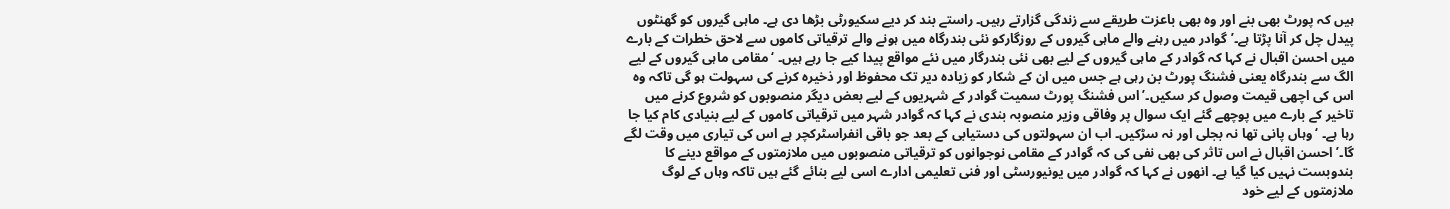ہیں کہ پورٹ بھی بنے اور وہ بھی باعزت طریقے سے زندگی گزارتے رہیں۔ راستے بند کر دیے سکیورٹی بڑھا دی ہے۔ ماہی گیروں کو گھنٹوں پیدل چل کر آنا پڑتا ہے۔’ گوادر میں رہنے والے ماہی گیروں کے روزگارکو نئی بندرگاہ میں ہونے والے ترقیاتی کاموں سے لاحق خطرات کے بارے میں احسن اقبال نے کہا کہ گوادر کے ماہی گیروں کے لیے بھی نئی بندرگار میں نئے مواقع پیدا کیے جا رہے ہیں۔ ‘مقامی ماہی گیروں کے لیے الگ سے بندرگاہ یعنی فشنگ پورٹ بن رہی ہے جس میں ان کے شکار کو زیادہ دیر تک محفوظ اور ذخیرہ کرنے کی سہولت ہو گی تاکہ وہ اس کی اچھی قیمت وصول کر سکیں۔’اس فشنگ پورٹ سمیت گوادر کے شہریوں کے لیے بعض دیگر منصوبوں کو شروع کرنے میں تاخیر کے بارے میں پوچھے گئے ایک سوال پر وفاقی وزیر منصوبہ بندی نے کہا کہ گوادر شہر میں ترقیاتی کاموں کے لیے بنیادی کام کیا جا رہا ہے۔ ‘وہاں پانی تھا نہ بجلی اور نہ سڑکیں۔ اب ان سہولتوں کی دستیابی کے بعد جو باقی انفراسٹرکچر ہے اس کی تیاری میں وقت لگے گا۔’ احسن اقبال نے اس تاثر کی بھی نفی کی کہ گوادر کے مقامی نوجوانوں کو ترقیاتی منصوبوں میں ملازمتوں کے مواقع دینے کا بندوبست نہیں کیا گیا ہے۔ انھوں نے کہا کہ گوادر میں یونیورسٹی اور فنی تعلیمی ادارے اسی لیے بنائے گئے ہیں تاکہ وہاں کے لوگ ملازمتوں کے لیے خود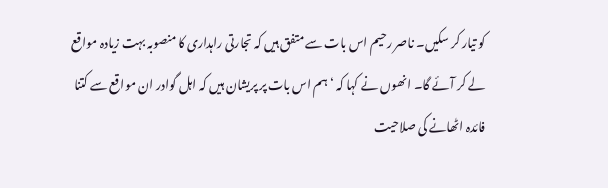کو تیار کر سکیں۔ ناصر رحیم اس بات سے متفق ہیں کہ تجارتی راہداری کا منصوبہ بہت زیادہ مواقع لے کر آئے گا۔ انھوں نے کہا کہ ‘ہم اس بات پر پریشان ہیں کہ اہل گوادر ان مواقع سے کتنا فائدہ اٹھانے کی صلاحیت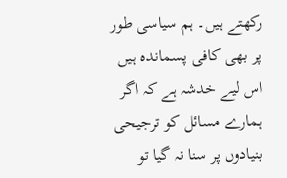رکھتے ہیں۔ ہم سیاسی طور پر بھی کافی پسماندہ ہیں اس لیے خدشہ ہے کہ اگر ہمارے مسائل کو ترجیحی بنیادوں پر سنا نہ گیا تو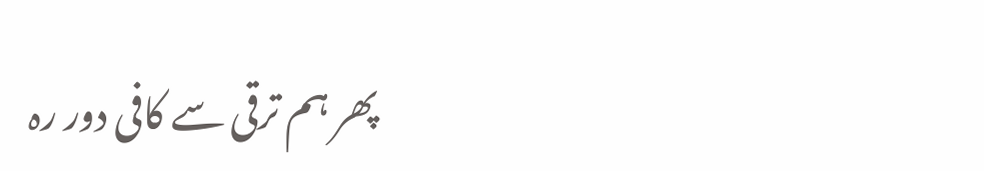پھر ہم ترقی سے کافی دور رہ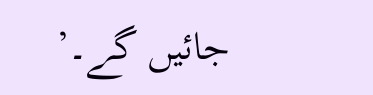جائیں گے۔’